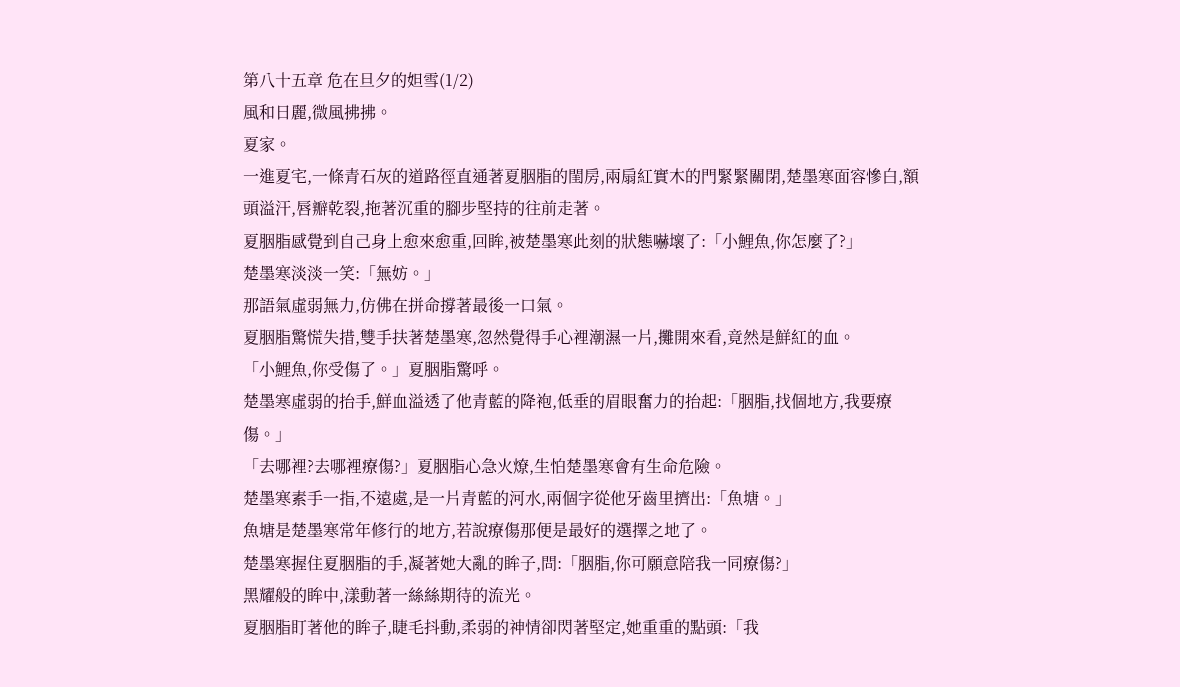第八十五章 危在旦夕的妲雪(1/2)
風和日麗,微風拂拂。
夏家。
一進夏宅,一條青石灰的道路徑直通著夏胭脂的閨房,兩扇紅實木的門緊緊關閉,楚墨寒面容慘白,額頭溢汗,唇瓣乾裂,拖著沉重的腳步堅持的往前走著。
夏胭脂感覺到自己身上愈來愈重,回眸,被楚墨寒此刻的狀態嚇壞了:「小鯉魚,你怎麼了?」
楚墨寒淡淡一笑:「無妨。」
那語氣虛弱無力,仿佛在拼命撐著最後一口氣。
夏胭脂驚慌失措,雙手扶著楚墨寒,忽然覺得手心裡潮濕一片,攤開來看,竟然是鮮紅的血。
「小鯉魚,你受傷了。」夏胭脂驚呼。
楚墨寒虛弱的抬手,鮮血溢透了他青藍的降袍,低垂的眉眼奮力的抬起:「胭脂,找個地方,我要療傷。」
「去哪裡?去哪裡療傷?」夏胭脂心急火燎,生怕楚墨寒會有生命危險。
楚墨寒素手一指,不遠處,是一片青藍的河水,兩個字從他牙齒里擠出:「魚塘。」
魚塘是楚墨寒常年修行的地方,若說療傷那便是最好的選擇之地了。
楚墨寒握住夏胭脂的手,凝著她大亂的眸子,問:「胭脂,你可願意陪我一同療傷?」
黑耀般的眸中,漾動著一絲絲期待的流光。
夏胭脂盯著他的眸子,睫毛抖動,柔弱的神情卻閃著堅定,她重重的點頭:「我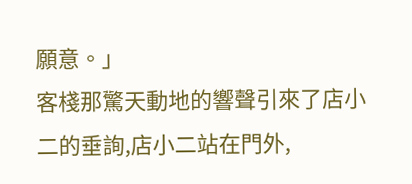願意。」
客棧那驚天動地的響聲引來了店小二的垂詢,店小二站在門外,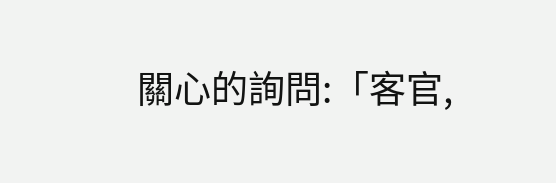關心的詢問:「客官,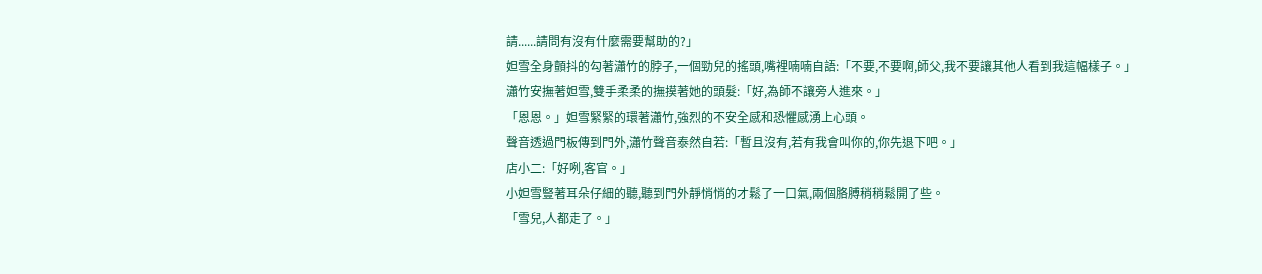請......請問有沒有什麼需要幫助的?」
妲雪全身顫抖的勾著瀟竹的脖子,一個勁兒的搖頭,嘴裡喃喃自語:「不要,不要啊,師父,我不要讓其他人看到我這幅樣子。」
瀟竹安撫著妲雪,雙手柔柔的撫摸著她的頭髮:「好,為師不讓旁人進來。」
「恩恩。」妲雪緊緊的環著瀟竹,強烈的不安全感和恐懼感湧上心頭。
聲音透過門板傳到門外,瀟竹聲音泰然自若:「暫且沒有,若有我會叫你的,你先退下吧。」
店小二:「好咧,客官。」
小妲雪豎著耳朵仔細的聽,聽到門外靜悄悄的才鬆了一口氣,兩個胳膊稍稍鬆開了些。
「雪兒,人都走了。」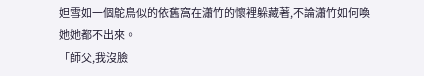妲雪如一個鴕鳥似的依舊窩在瀟竹的懷裡躲藏著,不論瀟竹如何喚她她都不出來。
「師父,我沒臉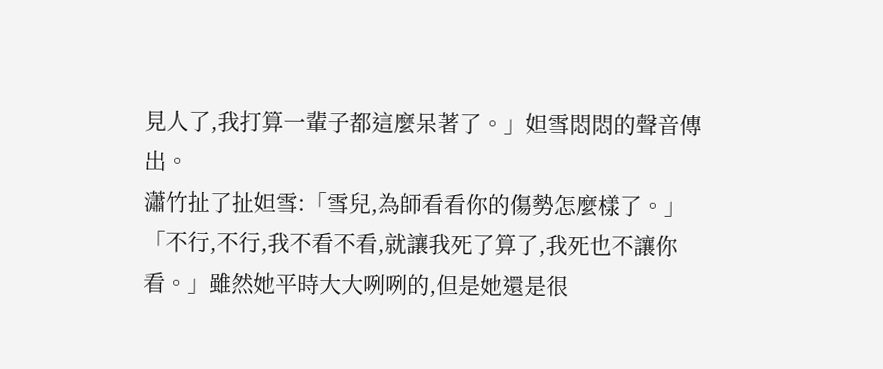見人了,我打算一輩子都這麼呆著了。」妲雪悶悶的聲音傳出。
瀟竹扯了扯妲雪:「雪兒,為師看看你的傷勢怎麼樣了。」
「不行,不行,我不看不看,就讓我死了算了,我死也不讓你看。」雖然她平時大大咧咧的,但是她還是很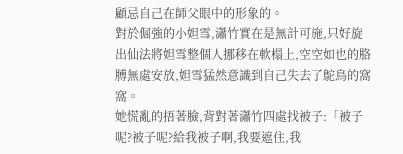顧忌自己在師父眼中的形象的。
對於倔強的小妲雪,瀟竹實在是無計可施,只好旋出仙法將妲雪整個人挪移在軟榻上,空空如也的胳膊無處安放,妲雪猛然意識到自己失去了鴕鳥的窩窩。
她慌亂的捂著臉,背對著瀟竹四處找被子:「被子呢?被子呢?給我被子啊,我要遮住,我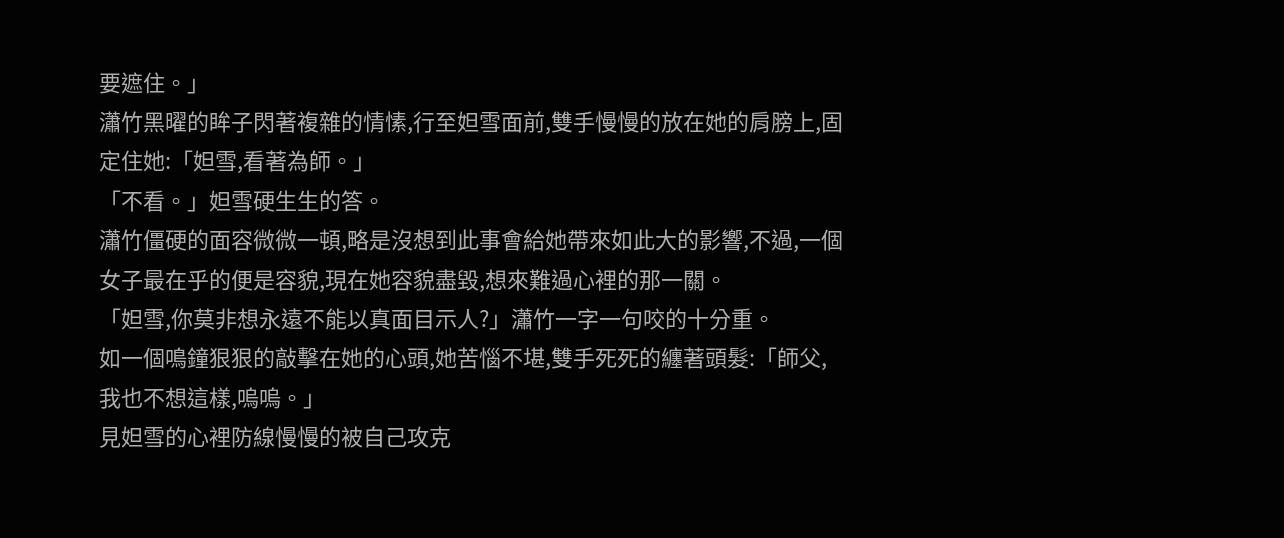要遮住。」
瀟竹黑曜的眸子閃著複雜的情愫,行至妲雪面前,雙手慢慢的放在她的肩膀上,固定住她:「妲雪,看著為師。」
「不看。」妲雪硬生生的答。
瀟竹僵硬的面容微微一頓,略是沒想到此事會給她帶來如此大的影響,不過,一個女子最在乎的便是容貌,現在她容貌盡毀,想來難過心裡的那一關。
「妲雪,你莫非想永遠不能以真面目示人?」瀟竹一字一句咬的十分重。
如一個鳴鐘狠狠的敲擊在她的心頭,她苦惱不堪,雙手死死的纏著頭髮:「師父,我也不想這樣,嗚嗚。」
見妲雪的心裡防線慢慢的被自己攻克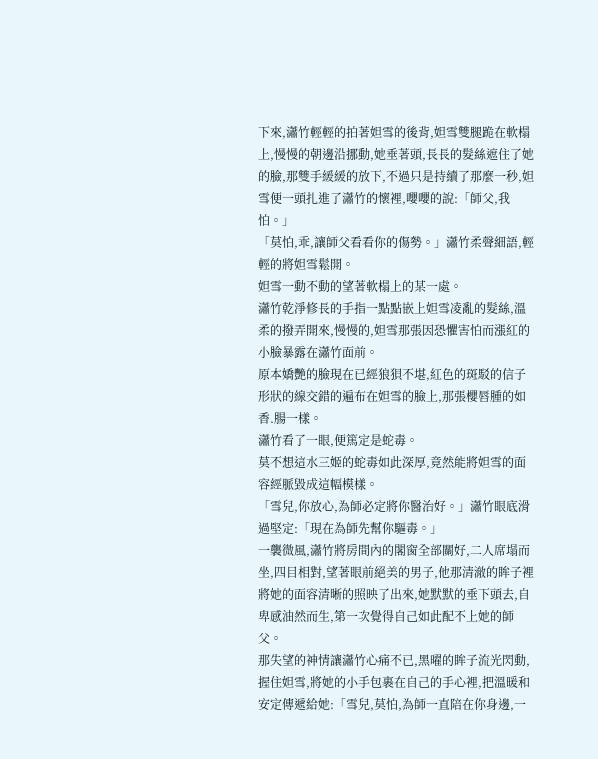下來,瀟竹輕輕的拍著妲雪的後背,妲雪雙腿跪在軟榻上,慢慢的朝邊沿挪動,她垂著頭,長長的髮絲遮住了她的臉,那雙手緩緩的放下,不過只是持續了那麼一秒,妲雪便一頭扎進了瀟竹的懷裡,嚶嚶的說:「師父,我怕。」
「莫怕,乖,讓師父看看你的傷勢。」瀟竹柔聲細語,輕輕的將妲雪鬆開。
妲雪一動不動的望著軟榻上的某一處。
瀟竹乾淨修長的手指一點點嵌上妲雪凌亂的髮絲,溫柔的撥弄開來,慢慢的,妲雪那張因恐懼害怕而漲紅的小臉暴露在瀟竹面前。
原本嬌艷的臉現在已經狼狽不堪,紅色的斑駁的信子形狀的線交錯的遍布在妲雪的臉上,那張櫻唇腫的如香.腸一樣。
瀟竹看了一眼,便篤定是蛇毒。
莫不想這水三姬的蛇毒如此深厚,竟然能將妲雪的面容經脈毀成這幅模樣。
「雪兒,你放心,為師必定將你醫治好。」瀟竹眼底滑過堅定:「現在為師先幫你驅毒。」
一襲微風,瀟竹將房間內的閣窗全部關好,二人席塌而坐,四目相對,望著眼前絕美的男子,他那清澈的眸子裡將她的面容清晰的照映了出來,她默默的垂下頭去,自卑感油然而生,第一次覺得自己如此配不上她的師父。
那失望的神情讓瀟竹心痛不已,黑曜的眸子流光閃動,握住妲雪,將她的小手包裹在自己的手心裡,把溫暖和安定傳遞給她:「雪兒,莫怕,為師一直陪在你身邊,一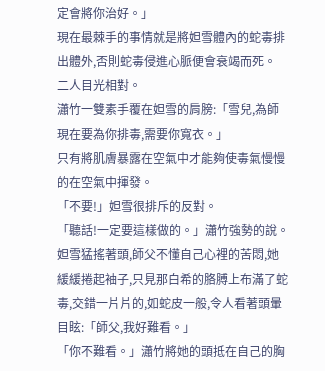定會將你治好。」
現在最棘手的事情就是將妲雪體內的蛇毒排出體外,否則蛇毒侵進心脈便會衰竭而死。
二人目光相對。
瀟竹一雙素手覆在妲雪的肩膀:「雪兒,為師現在要為你排毒,需要你寬衣。」
只有將肌膚暴露在空氣中才能夠使毒氣慢慢的在空氣中揮發。
「不要!」妲雪很排斥的反對。
「聽話!一定要這樣做的。」瀟竹強勢的說。
妲雪猛搖著頭,師父不懂自己心裡的苦悶,她緩緩捲起袖子,只見那白希的胳膊上布滿了蛇毒,交錯一片片的,如蛇皮一般,令人看著頭暈目眩:「師父,我好難看。」
「你不難看。」瀟竹將她的頭抵在自己的胸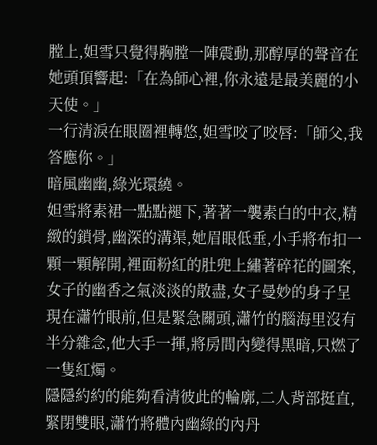膛上,妲雪只覺得胸膛一陣震動,那醇厚的聲音在她頭頂響起:「在為師心裡,你永遠是最美麗的小天使。」
一行清淚在眼圈裡轉悠,妲雪咬了咬唇:「師父,我答應你。」
暗風幽幽,綠光環繞。
妲雪將素裙一點點褪下,著著一襲素白的中衣,精緻的鎖骨,幽深的溝渠,她眉眼低垂,小手將布扣一顆一顆解開,裡面粉紅的肚兜上繡著碎花的圖案,女子的幽香之氣淡淡的散盡,女子曼妙的身子呈現在瀟竹眼前,但是緊急關頭,瀟竹的腦海里沒有半分雜念,他大手一揮,將房間內變得黑暗,只燃了一隻紅燭。
隱隱約約的能夠看清彼此的輪廓,二人背部挺直,緊閉雙眼,瀟竹將體內幽綠的內丹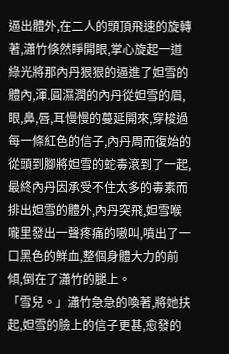逼出體外,在二人的頭頂飛速的旋轉著,瀟竹倏然睜開眼,掌心旋起一道綠光將那內丹狠狠的逼進了妲雪的體內,渾.圓濕潤的內丹從妲雪的眉,眼,鼻,唇,耳慢慢的蔓延開來,穿梭過每一條紅色的信子,內丹周而復始的從頭到腳將妲雪的蛇毒滾到了一起,最終內丹因承受不住太多的毒素而排出妲雪的體外,內丹突飛,妲雪喉嚨里發出一聲疼痛的嗷叫,噴出了一口黑色的鮮血,整個身體大力的前傾,倒在了瀟竹的腿上。
「雪兒。」瀟竹急急的喚著,將她扶起,妲雪的臉上的信子更甚,愈發的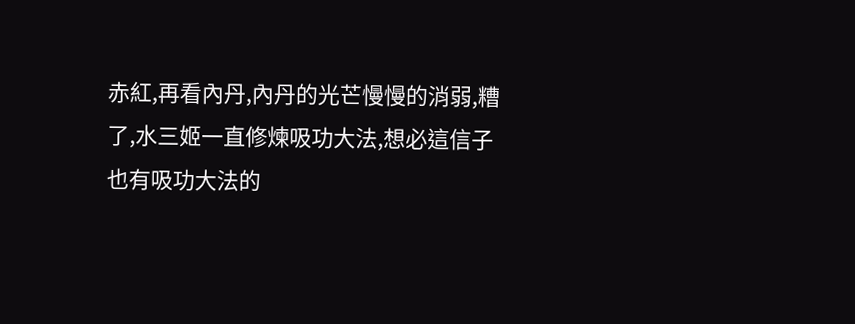赤紅,再看內丹,內丹的光芒慢慢的消弱,糟了,水三姬一直修煉吸功大法,想必這信子也有吸功大法的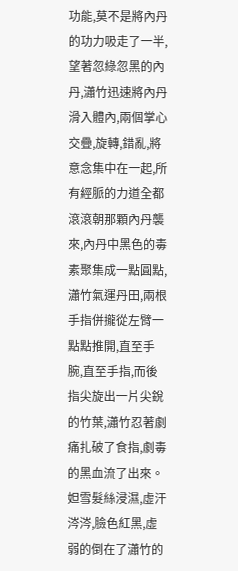功能,莫不是將內丹的功力吸走了一半,望著忽綠忽黑的內丹,瀟竹迅速將內丹滑入體內,兩個掌心交疊,旋轉,錯亂,將意念集中在一起,所有經脈的力道全都滾滾朝那顆內丹襲來,內丹中黑色的毒素聚集成一點圓點,瀟竹氣運丹田,兩根手指併攏從左臂一點點推開,直至手腕,直至手指,而後指尖旋出一片尖銳的竹葉,瀟竹忍著劇痛扎破了食指,劇毒的黑血流了出來。
妲雪髮絲浸濕,虛汗涔涔,臉色紅黑,虛弱的倒在了瀟竹的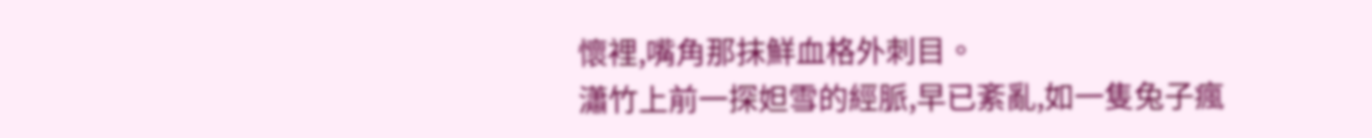懷裡,嘴角那抹鮮血格外刺目。
瀟竹上前一探妲雪的經脈,早已紊亂,如一隻兔子瘋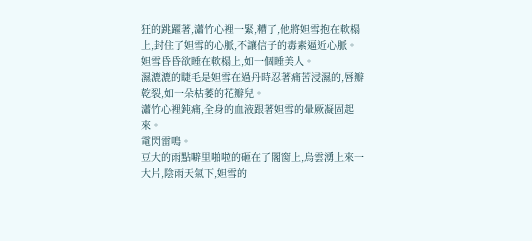狂的跳躍著,瀟竹心裡一緊,糟了,他將妲雪抱在軟榻上,封住了妲雪的心脈,不讓信子的毒素逼近心脈。
妲雪昏昏欲睡在軟榻上,如一個睡美人。
濕漉漉的睫毛是妲雪在過丹時忍著痛苦浸濕的,唇瓣乾裂,如一朵枯萎的花瓣兒。
瀟竹心裡鈍痛,全身的血液跟著妲雪的暈厥凝固起來。
電閃雷鳴。
豆大的雨點噼里啪啦的砸在了閣窗上,烏雲湧上來一大片,陰雨天氣下,妲雪的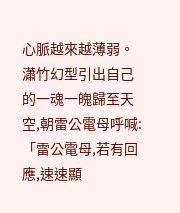心脈越來越薄弱。
瀟竹幻型引出自己的一魂一魄歸至天空,朝雷公電母呼喊:「雷公電母,若有回應,速速顯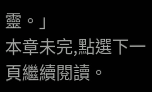靈。」
本章未完,點選下一頁繼續閱讀。